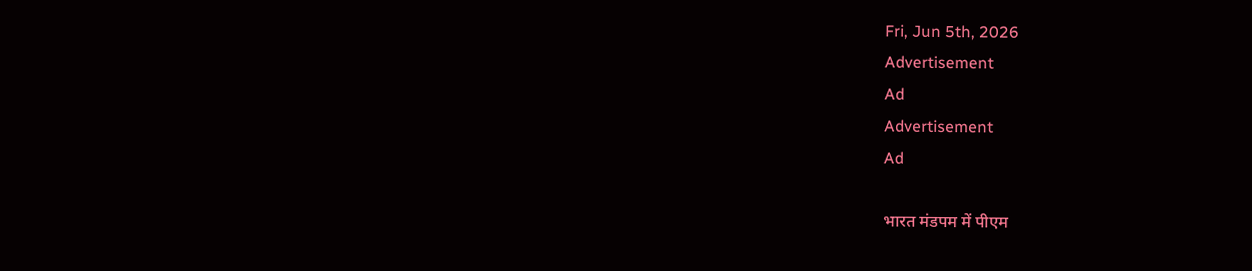Fri, Jun 5th, 2026
Advertisement
Ad
Advertisement
Ad

भारत मंडपम में पीएम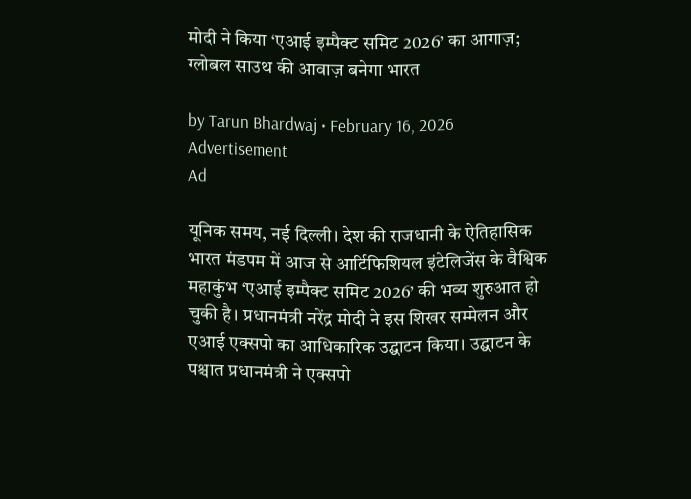मोदी ने किया ‘एआई इम्पैक्ट समिट 2026’ का आगाज़; ग्लोबल साउथ की आवाज़ बनेगा भारत

by Tarun Bhardwaj • February 16, 2026
Advertisement
Ad

यूनिक समय, नई दिल्ली। देश की राजधानी के ऐतिहासिक भारत मंडपम में आज से आर्टिफिशियल इंटेलिजेंस के वैश्विक महाकुंभ ‘एआई इम्पैक्ट समिट 2026’ की भव्य शुरुआत हो चुकी है। प्रधानमंत्री नरेंद्र मोदी ने इस शिखर सम्मेलन और एआई एक्सपो का आधिकारिक उद्घाटन किया। उद्घाटन के पश्चात प्रधानमंत्री ने एक्सपो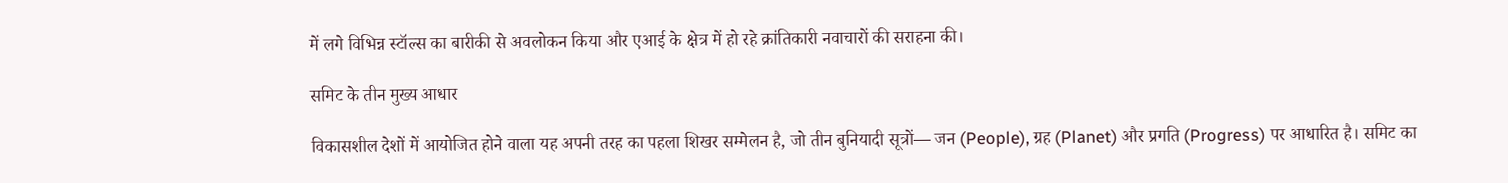में लगे विभिन्न स्टॉल्स का बारीकी से अवलोकन किया और एआई के क्षेत्र में हो रहे क्रांतिकारी नवाचारों की सराहना की।

समिट के तीन मुख्य आधार

विकासशील देशों में आयोजित होने वाला यह अपनी तरह का पहला शिखर सम्मेलन है, जो तीन बुनियादी सूत्रों— जन (People), ग्रह (Planet) और प्रगति (Progress) पर आधारित है। समिट का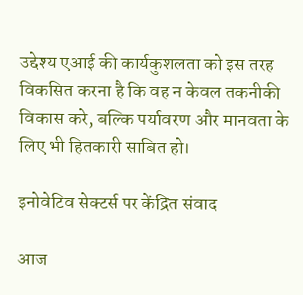उद्देश्य एआई की कार्यकुशलता को इस तरह विकसित करना है कि वह न केवल तकनीकी विकास करे, बल्कि पर्यावरण और मानवता के लिए भी हितकारी साबित हो।

इनोवेटिव सेक्टर्स पर केंद्रित संवाद

आज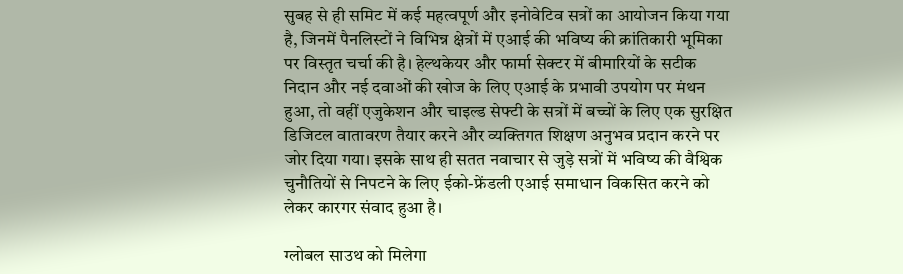सुबह से ही समिट में कई महत्वपूर्ण और इनोवेटिव सत्रों का आयोजन किया गया है, जिनमें पैनलिस्टों ने विभिन्न क्षेत्रों में एआई की भविष्य की क्रांतिकारी भूमिका पर विस्तृत चर्चा की है। हेल्थकेयर और फार्मा सेक्टर में बीमारियों के सटीक निदान और नई दवाओं की खोज के लिए एआई के प्रभावी उपयोग पर मंथन हुआ, तो वहीं एजुकेशन और चाइल्ड सेफ्टी के सत्रों में बच्चों के लिए एक सुरक्षित डिजिटल वातावरण तैयार करने और व्यक्तिगत शिक्षण अनुभव प्रदान करने पर जोर दिया गया। इसके साथ ही सतत नवाचार से जुड़े सत्रों में भविष्य की वैश्विक चुनौतियों से निपटने के लिए ईको-फ्रेंडली एआई समाधान विकसित करने को लेकर कारगर संवाद हुआ है।

ग्लोबल साउथ को मिलेगा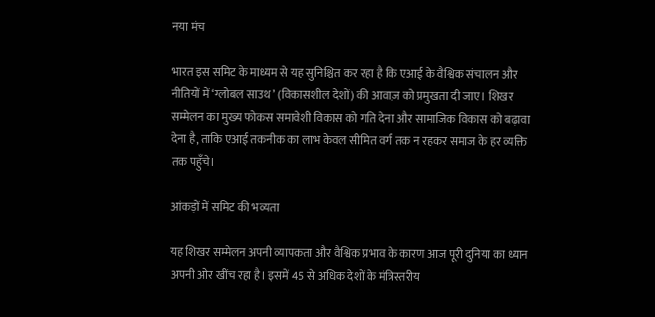नया मंच

भारत इस समिट के माध्यम से यह सुनिश्चित कर रहा है कि एआई के वैश्विक संचालन और नीतियों में ‘ग्लोबल साउथ’ (विकासशील देशों) की आवाज़ को प्रमुखता दी जाए। शिखर सम्मेलन का मुख्य फोकस समावेशी विकास को गति देना और सामाजिक विकास को बढ़ावा देना है, ताकि एआई तकनीक का लाभ केवल सीमित वर्ग तक न रहकर समाज के हर व्यक्ति तक पहुँचे।

आंकड़ों में समिट की भव्यता

यह शिखर सम्मेलन अपनी व्यापकता और वैश्विक प्रभाव के कारण आज पूरी दुनिया का ध्यान अपनी ओर खींच रहा है। इसमें 45 से अधिक देशों के मंत्रिस्तरीय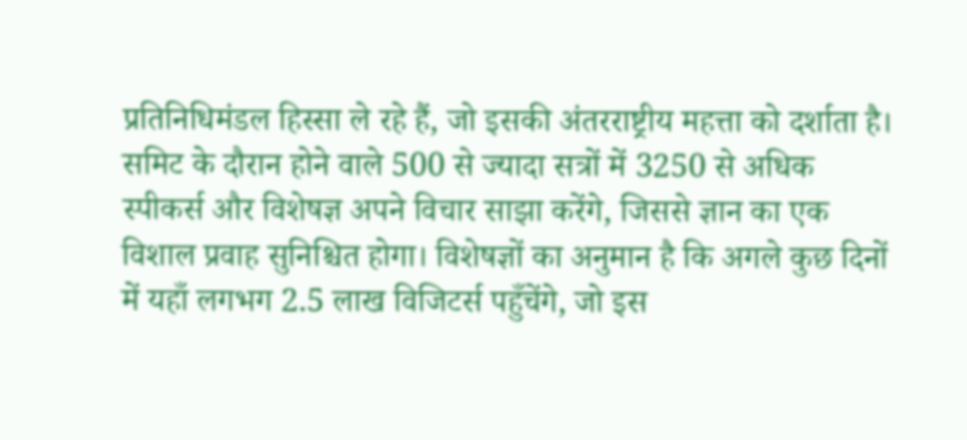प्रतिनिधिमंडल हिस्सा ले रहे हैं, जो इसकी अंतरराष्ट्रीय महत्ता को दर्शाता है। समिट के दौरान होने वाले 500 से ज्यादा सत्रों में 3250 से अधिक स्पीकर्स और विशेषज्ञ अपने विचार साझा करेंगे, जिससे ज्ञान का एक विशाल प्रवाह सुनिश्चित होगा। विशेषज्ञों का अनुमान है कि अगले कुछ दिनों में यहाँ लगभग 2.5 लाख विजिटर्स पहुँचेंगे, जो इस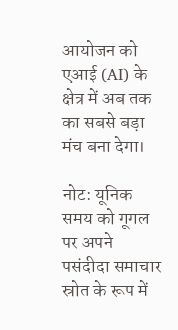आयोजन को एआई (AI) के क्षेत्र में अब तक का सबसे बड़ा मंच बना देगा।

नोट: यूनिक समय को गूगल पर अपने पसंदीदा समाचार स्रोत के रूप में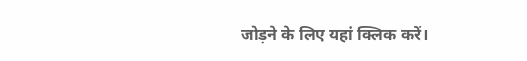जोड़ने के लिए यहां क्लिक करें।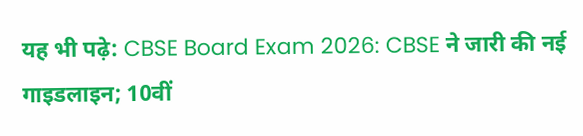यह भी पढ़े: CBSE Board Exam 2026: CBSE ने जारी की नई गाइडलाइन; 10वीं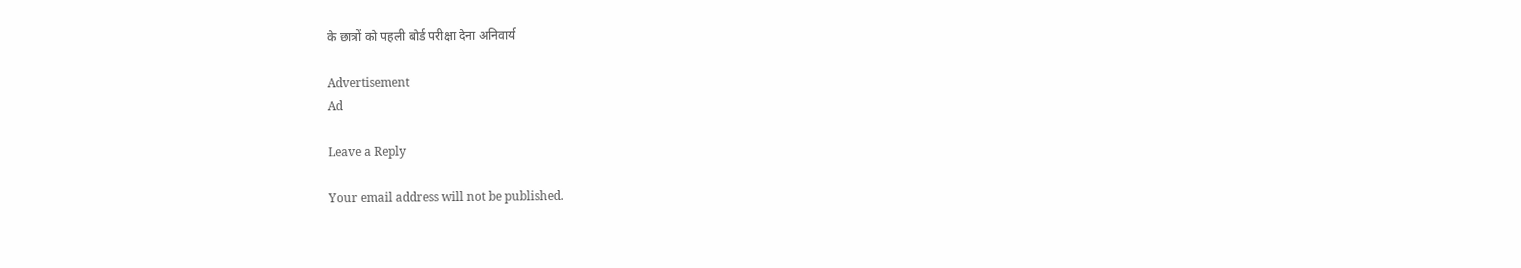के छात्रों को पहली बोर्ड परीक्षा देना अनिवार्य

Advertisement
Ad

Leave a Reply

Your email address will not be published.